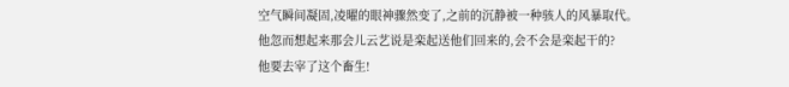空气瞬间凝固,凌曜的眼神骤然变了,之前的沉静被一种骇人的风暴取代。
他忽而想起来那会儿云艺说是栾起送他们回来的,会不会是栾起干的?
他要去宰了这个畜生!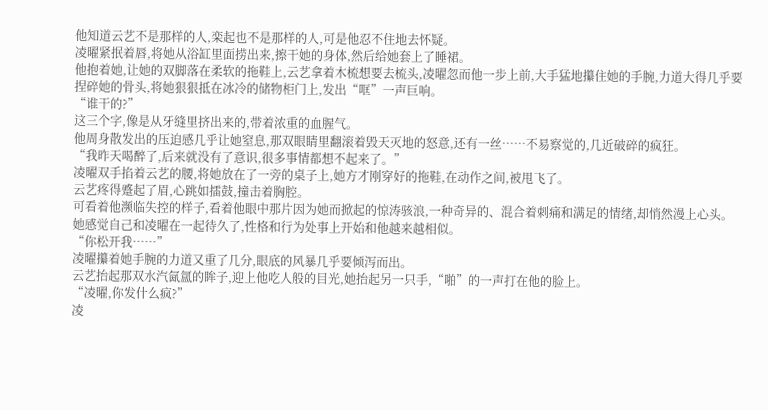他知道云艺不是那样的人,栾起也不是那样的人,可是他忍不住地去怀疑。
凌曜紧抿着唇,将她从浴缸里面捞出来,擦干她的身体,然后给她套上了睡裙。
他抱着她,让她的双脚落在柔软的拖鞋上,云艺拿着木梳想要去梳头,凌曜忽而他一步上前,大手猛地攥住她的手腕,力道大得几乎要捏碎她的骨头,将她狠狠抵在冰冷的储物柜门上,发出“哐”一声巨响。
“谁干的?”
这三个字,像是从牙缝里挤出来的,带着浓重的血腥气。
他周身散发出的压迫感几乎让她窒息,那双眼睛里翻滚着毁天灭地的怒意,还有一丝……不易察觉的,几近破碎的疯狂。
“我昨天喝醉了,后来就没有了意识,很多事情都想不起来了。”
凌曜双手掐着云艺的腰,将她放在了一旁的桌子上,她方才刚穿好的拖鞋,在动作之间,被甩飞了。
云艺疼得蹙起了眉,心跳如擂鼓,撞击着胸腔。
可看着他濒临失控的样子,看着他眼中那片因为她而掀起的惊涛骇浪,一种奇异的、混合着刺痛和满足的情绪,却悄然漫上心头。
她感觉自己和凌曜在一起待久了,性格和行为处事上开始和他越来越相似。
“你松开我……”
凌曜攥着她手腕的力道又重了几分,眼底的风暴几乎要倾泻而出。
云艺抬起那双水汽氤氲的眸子,迎上他吃人般的目光,她抬起另一只手,“啪”的一声打在他的脸上。
“凌曜,你发什么疯?”
凌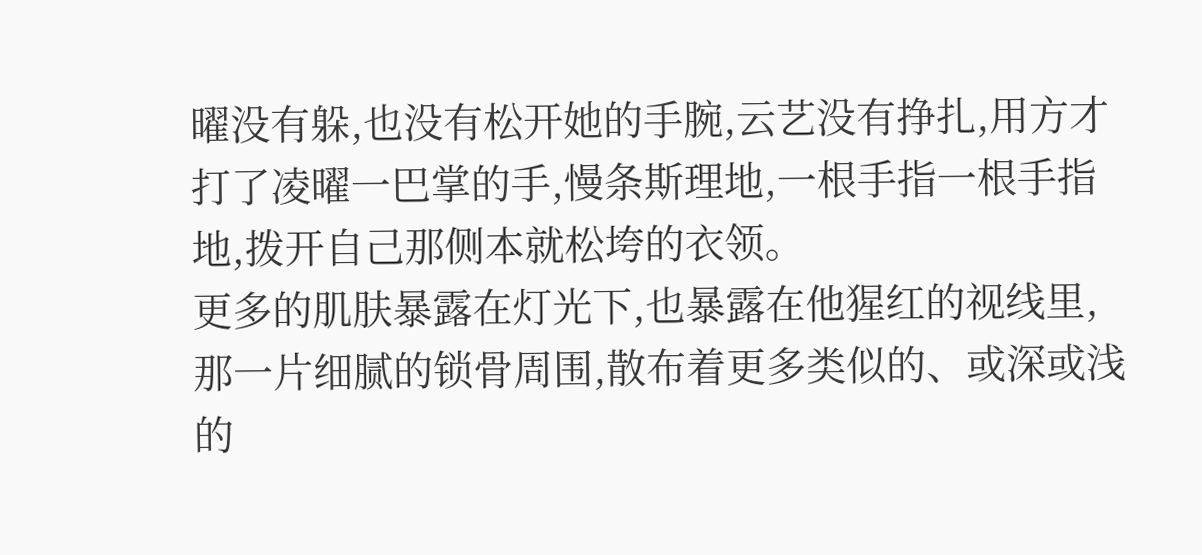曜没有躲,也没有松开她的手腕,云艺没有挣扎,用方才打了凌曜一巴掌的手,慢条斯理地,一根手指一根手指地,拨开自己那侧本就松垮的衣领。
更多的肌肤暴露在灯光下,也暴露在他猩红的视线里,那一片细腻的锁骨周围,散布着更多类似的、或深或浅的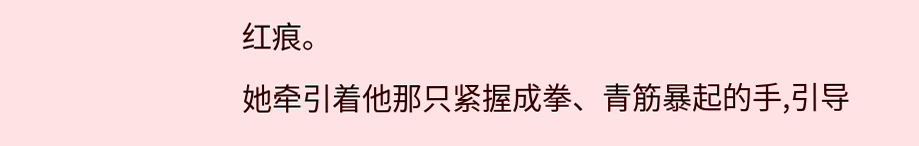红痕。
她牵引着他那只紧握成拳、青筋暴起的手,引导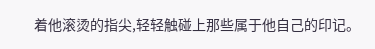着他滚烫的指尖,轻轻触碰上那些属于他自己的印记。